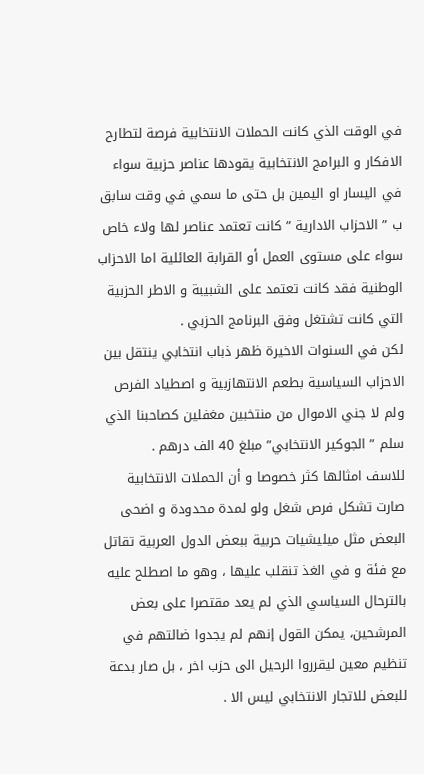في الوقت الذي كانت الحملات الانتخابية فرصة لتطارح الافكار و البرامج الانتخابية يقودها عناصر حزبية سواء في اليسار او اليمين بل حتى ما سمي في وقت سابق ب ” الاحزاب الادارية ” كانت تعتمد عناصر لها ولاء خاص سواء على مستوى العمل أو القرابة العائلية اما الاحزاب الوطنية فقد كانت تعتمد على الشبيبة و الاطر الحزبية التي كانت تشتغل وفق البرنامج الحزبي .
لكن في السنوات الاخيرة ظهر ذباب انتخابي ينتقل بين الاحزاب السياسية بطعم الانتهازبية و اصطياد الفرص ولم لا جني الاموال من منتخبين مغفلين كصاحبنا الذي سلم ” الجوكير الانتخابي” مبلغ 40 الف درهم .
للاسف امثالها كثر خصوصا و أن الحملات الانتخابية صارت تشكل فرص شغل ولو لمدة محدودة و اضحى البعض مثل ميليشيات حربية ببعض الدول العربية تقاتل مع فئة و في الغذ تنقلب عليها ، وهو ما اصطلح عليه بالترحال السياسي الذي لم يعد مقتصرا على بعض المرشحين، يمكن القول إنهم لم يجدوا ضالتهم في تنظيم معين ليقرروا الرحيل الى حزب اخر ، بل صار بدعة للبعض للاتجار الانتخابي ليس الا .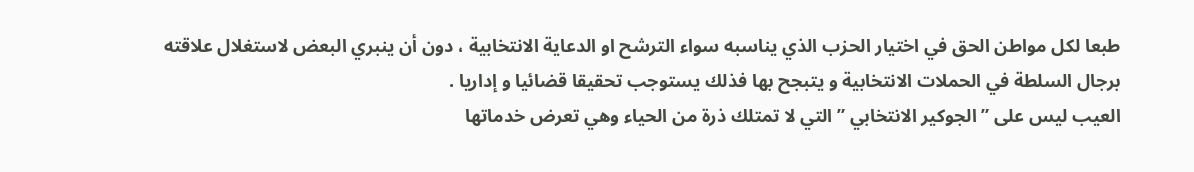طبعا لكل مواطن الحق في اختيار الحزب الذي يناسبه سواء الترشح او الدعاية الانتخابية ، دون أن ينبري البعض لاستغلال علاقته برجال السلطة في الحملات الانتخابية و يتبجح بها فذلك يستوجب تحقيقا قضائيا و إداريا .
العيب ليس على ” الجوكير الانتخابي ” التي لا تمتلك ذرة من الحياء وهي تعرض خدماتها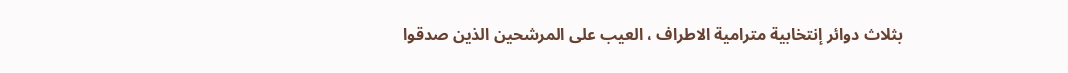بثلاث دوائر إنتخابية مترامية الاطراف ، العيب على المرشحين الذين صدقوا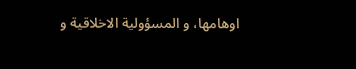اوهامها، و المسؤولية الاخلاقية و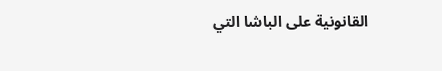القانونية على الباشا التي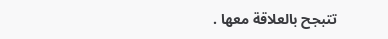تتبجح بالعلاقة معها .